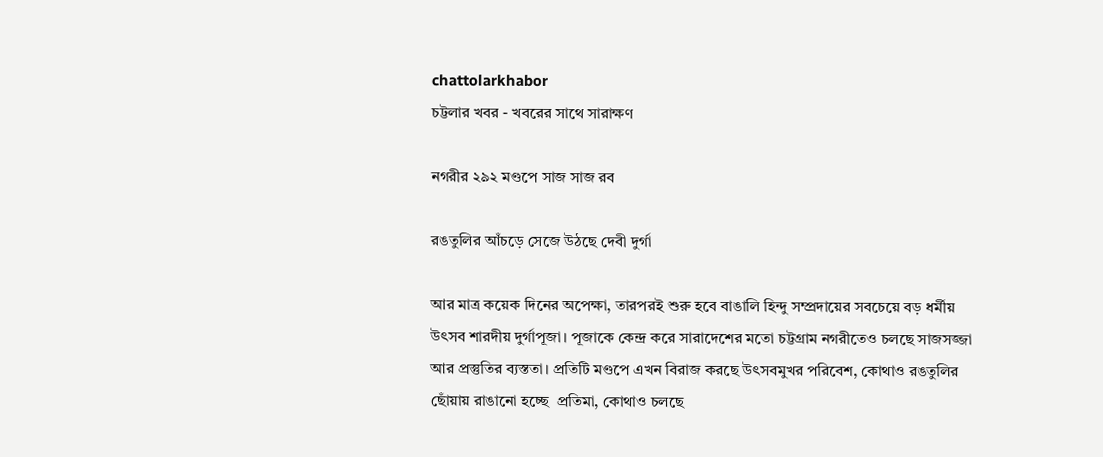chattolarkhabor
চট্টলার খবর - খবরের সাথে সারাক্ষণ

নগরীর ২৯২ মণ্ডপে সাজ সাজ রব

রঙতুলির আঁচড়ে সেজে উঠছে দেবী দুর্গা

আর মাত্র কয়েক দিনের অপেক্ষা, তারপরই শুরু হবে বাঙালি হিন্দু সম্প্রদায়ের সবচেয়ে বড় ধর্মীয় উৎসব শারদীয় দুর্গাপূজা। পূজাকে কেন্দ্র করে সারাদেশের মতো চট্টগ্রাম নগরীতেও চলছে সাজসজ্জা আর প্রস্তুতির ব্যস্ততা। প্রতিটি মণ্ডপে এখন বিরাজ করছে উৎসবমুখর পরিবেশ, কোথাও রঙতুলির ছোঁয়ায় রাঙানো হচ্ছে  প্রতিমা, কোথাও চলছে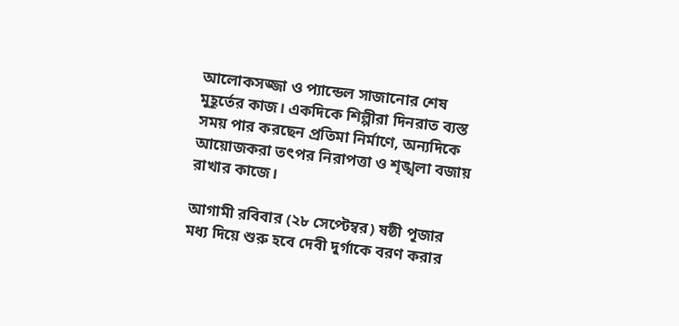আলোকসজ্জা ও প্যান্ডেল সাজানোর শেষ মুহূর্তের কাজ। একদিকে শিল্পীরা দিনরাত ব্যস্ত সময় পার করছেন প্রতিমা নির্মাণে, অন্যদিকে আয়োজকরা তৎপর নিরাপত্তা ও শৃঙ্খলা বজায় রাখার কাজে।

আগামী রবিবার (২৮ সেপ্টেম্বর) ষষ্ঠী পূজার মধ্য দিয়ে শুরু হবে দেবী দুর্গাকে বরণ করার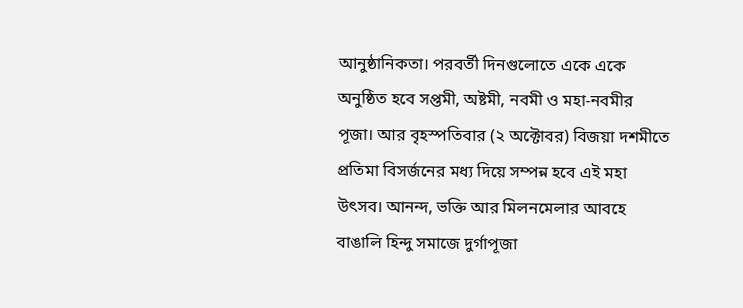আনুষ্ঠানিকতা। পরবর্তী দিনগুলোতে একে একে অনুষ্ঠিত হবে সপ্তমী, অষ্টমী, নবমী ও মহা-নবমীর পূজা। আর বৃহস্পতিবার (২ অক্টোবর) বিজয়া দশমীতে প্রতিমা বিসর্জনের মধ্য দিয়ে সম্পন্ন হবে এই মহা উৎসব। আনন্দ, ভক্তি আর মিলনমেলার আবহে বাঙালি হিন্দু সমাজে দুর্গাপূজা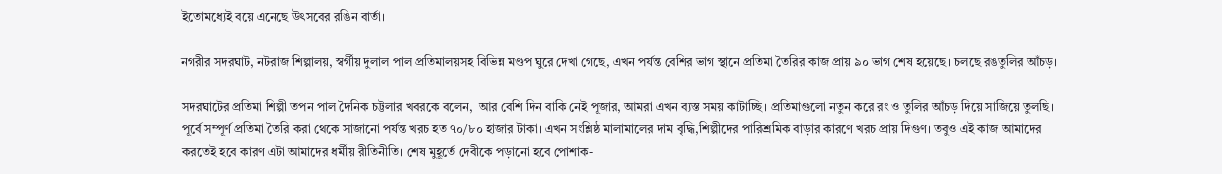ইতোমধ্যেই বয়ে এনেছে উৎসবের রঙিন বার্তা।

নগরীর সদরঘাট, নটরাজ শিল্পালয়, স্বর্গীয় দুলাল পাল প্রতিমালয়সহ বিভিন্ন মণ্ডপ ঘুরে দেখা গেছে, এখন পর্যন্ত বেশির ভাগ স্থানে প্রতিমা তৈরির কাজ প্রায় ৯০ ভাগ শেষ হয়েছে। চলছে রঙতুলির আঁচড়।

সদরঘাটের প্রতিমা শিল্পী তপন পাল দৈনিক চট্টলার খবরকে বলেন,  আর বেশি দিন বাকি নেই পূজার, আমরা এখন ব্যস্ত সময় কাটাচ্ছি। প্রতিমাগুলো নতুন করে রং ও তুলির আঁচড় দিয়ে সাজিয়ে তুলছি। পূর্বে সম্পূর্ণ প্রতিমা তৈরি করা থেকে সাজানো পর্যন্ত খরচ হত ৭০/৮০ হাজার টাকা। এখন সংশ্লিষ্ঠ মালামালের দাম বৃদ্ধি,শিল্পীদের পারিশ্রমিক বাড়ার কারণে খরচ প্রায় দিগুণ। তবুও এই কাজ আমাদের করতেই হবে কারণ এটা আমাদের ধর্মীয় রীতিনীতি। শেষ মুহূর্তে দেবীকে পড়ানো হবে পোশাক-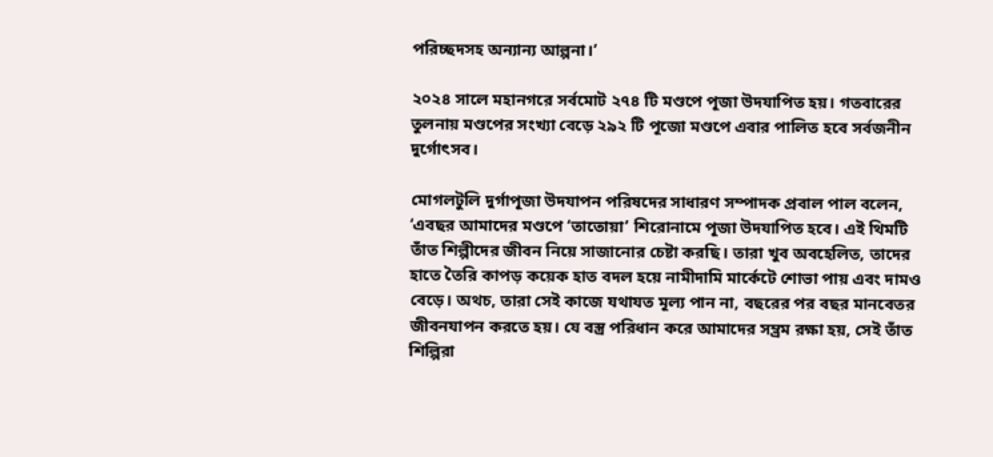পরিচ্ছদসহ অন্যান্য আল্পনা।’

২০২৪ সালে মহানগরে সর্বমোট ২৭৪ টি মণ্ডপে পূজা উদযাপিত হয়। গতবারের তুলনায় মণ্ডপের সংখ্যা বেড়ে ২৯২ টি পূজো মণ্ডপে এবার পালিত হবে সর্বজনীন দুর্গোৎসব।

মোগলটুলি দুর্গাপূজা উদযাপন পরিষদের সাধারণ সম্পাদক প্রবাল পাল বলেন, ‘এবছর আমাদের মণ্ডপে ‘তাতোয়া’ শিরোনামে পূজা উদযাপিত হবে। এই থিমটি তাঁত শিল্পীদের জীবন নিয়ে সাজানোর চেষ্টা করছি। তারা খুব অবহেলিত, তাদের হাতে তৈরি কাপড় কয়েক হাত বদল হয়ে নামীদামি মার্কেটে শোভা পায় এবং দামও বেড়ে। অথচ, তারা সেই কাজে যথাযত মূল্য পান না, বছরের পর বছর মানবেতর জীবনযাপন করতে হয়। যে বস্ত্র পরিধান করে আমাদের সম্ভ্রম রক্ষা হয়, সেই তাঁত শিল্পিরা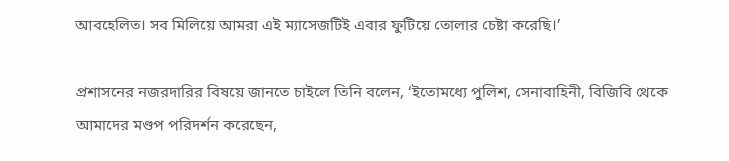আবহেলিত। সব মিলিয়ে আমরা এই ম্যাসেজটিই এবার ফুটিয়ে তোলার চেষ্টা করেছি।’

প্রশাসনের নজরদারির বিষয়ে জানতে চাইলে তিনি বলেন, ‘ইতোমধ্যে পুলিশ, সেনাবাহিনী, বিজিবি থেকে আমাদের মণ্ডপ পরিদর্শন করেছেন,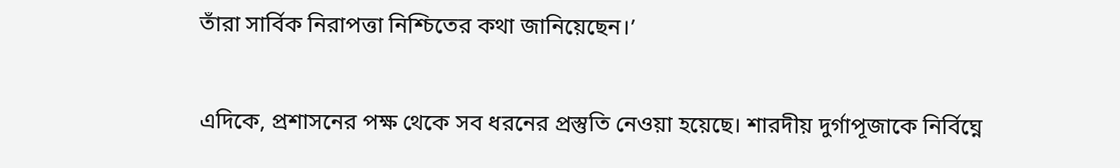তাঁরা সার্বিক নিরাপত্তা নিশ্চিতের কথা জানিয়েছেন।’

এদিকে, প্রশাসনের পক্ষ থেকে সব ধরনের প্রস্তুতি নেওয়া হয়েছে। শারদীয় দুর্গাপূজাকে নির্বিঘ্নে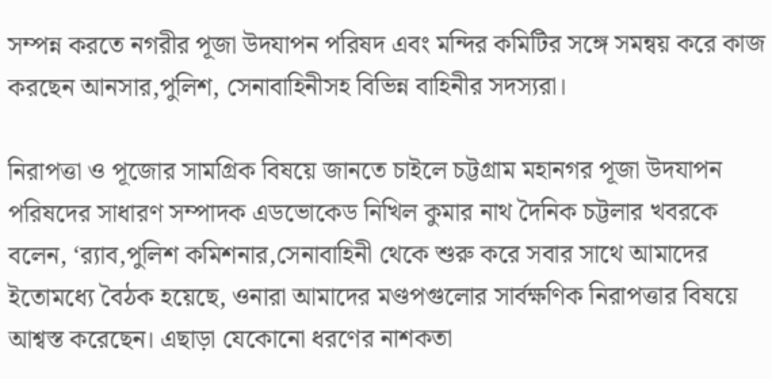সম্পন্ন করতে নগরীর পূজা উদযাপন পরিষদ এবং মন্দির কমিটির সঙ্গে সমন্বয় করে কাজ করছেন আনসার,পুলিশ, সেনাবাহিনীসহ বিভিন্ন বাহিনীর সদস্যরা।

নিরাপত্তা ও পূজোর সামগ্রিক বিষয়ে জানতে চাইলে চট্টগ্রাম মহানগর পূজা উদযাপন পরিষদের সাধারণ সম্পাদক এডভোকেড নিখিল কুমার নাথ দৈনিক চট্টলার খবরকে বলেন, ‘র‍্যাব,পুলিশ কমিশনার,সেনাবাহিনী থেকে শুরু করে সবার সাথে আমাদের ইতোমধ্যে বৈঠক হয়েছে, ওনারা আমাদের মণ্ডপগুলোর সার্বক্ষণিক নিরাপত্তার বিষয়ে আশ্বস্ত করেছেন। এছাড়া যেকোনো ধরণের নাশকতা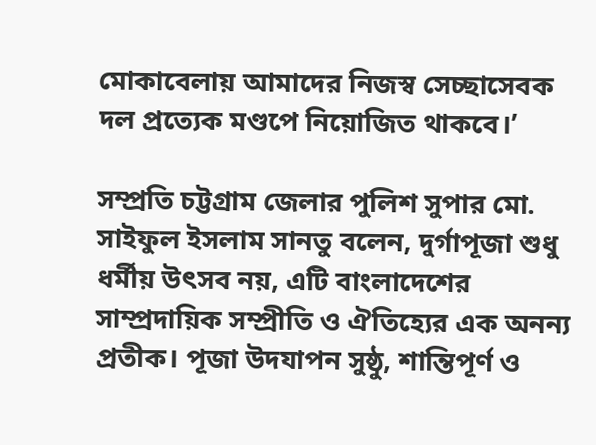মোকাবেলায় আমাদের নিজস্ব সেচ্ছাসেবক দল প্রত্যেক মণ্ডপে নিয়োজিত থাকবে।’

সম্প্রতি চট্টগ্রাম জেলার পুলিশ সুপার মো. সাইফুল ইসলাম সানতু বলেন, দুর্গাপূজা শুধু ধর্মীয় উৎসব নয়, এটি বাংলাদেশের সাম্প্রদায়িক সম্প্রীতি ও ঐতিহ্যের এক অনন্য প্রতীক। পূজা উদযাপন সুষ্ঠু, শান্তিপূর্ণ ও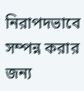নিরাপদভাবে সম্পন্ন করার জন্য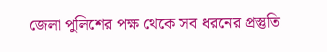জেলা পুলিশের পক্ষ থেকে সব ধরনের প্রস্তুতি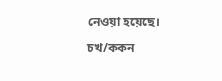নেওয়া হয়েছে।

চখ/ককন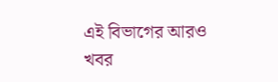এই বিভাগের আরও খবর